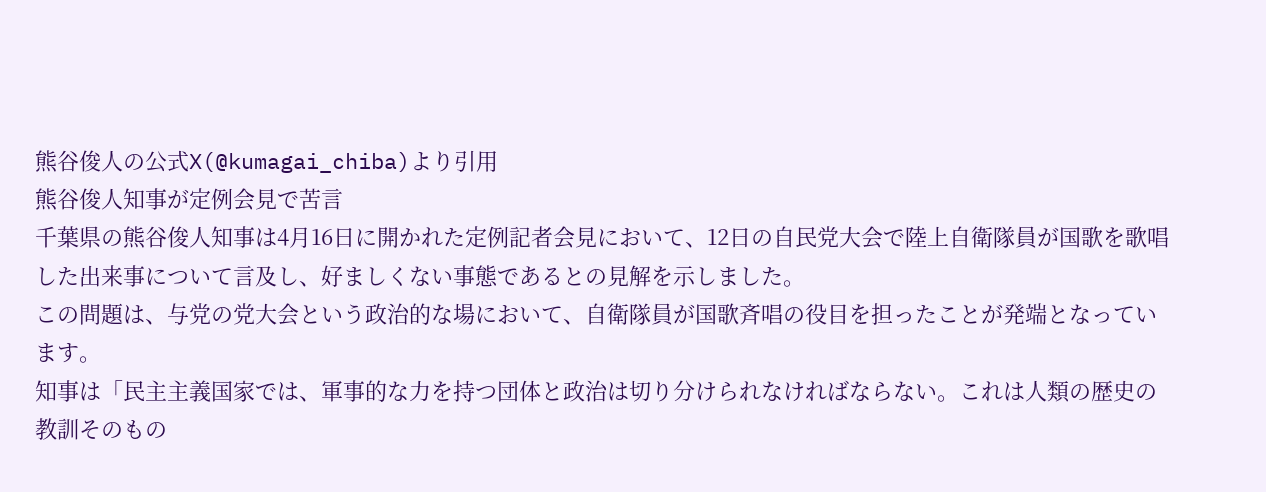熊谷俊人の公式X(@kumagai_chiba)より引用
熊谷俊人知事が定例会見で苦言
千葉県の熊谷俊人知事は4月16日に開かれた定例記者会見において、12日の自民党大会で陸上自衛隊員が国歌を歌唱した出来事について言及し、好ましくない事態であるとの見解を示しました。
この問題は、与党の党大会という政治的な場において、自衛隊員が国歌斉唱の役目を担ったことが発端となっています。
知事は「民主主義国家では、軍事的な力を持つ団体と政治は切り分けられなければならない。これは人類の歴史の教訓そのもの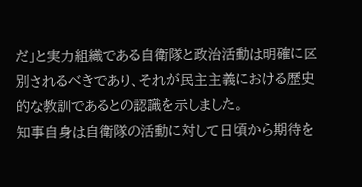だ」と実力組織である自衛隊と政治活動は明確に区別されるべきであり、それが民主主義における歴史的な教訓であるとの認識を示しました。
知事自身は自衛隊の活動に対して日頃から期待を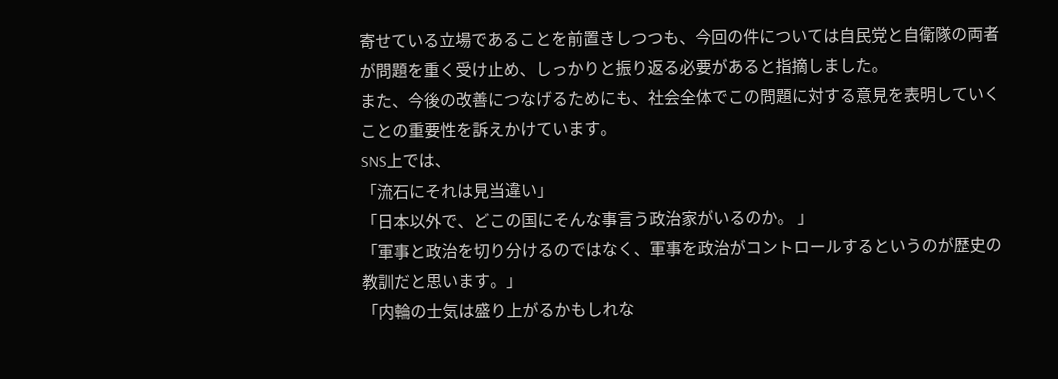寄せている立場であることを前置きしつつも、今回の件については自民党と自衛隊の両者が問題を重く受け止め、しっかりと振り返る必要があると指摘しました。
また、今後の改善につなげるためにも、社会全体でこの問題に対する意見を表明していくことの重要性を訴えかけています。
SNS上では、
「流石にそれは見当違い」
「日本以外で、どこの国にそんな事言う政治家がいるのか。 」
「軍事と政治を切り分けるのではなく、軍事を政治がコントロールするというのが歴史の教訓だと思います。」
「内輪の士気は盛り上がるかもしれな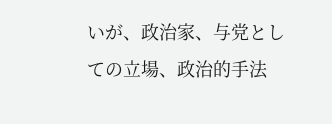いが、政治家、与党としての立場、政治的手法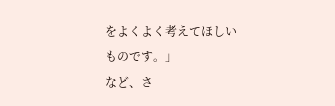をよくよく考えてほしいものです。」
など、さ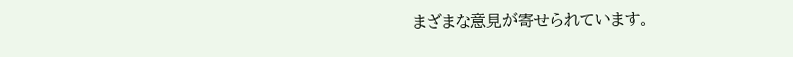まざまな意見が寄せられています。